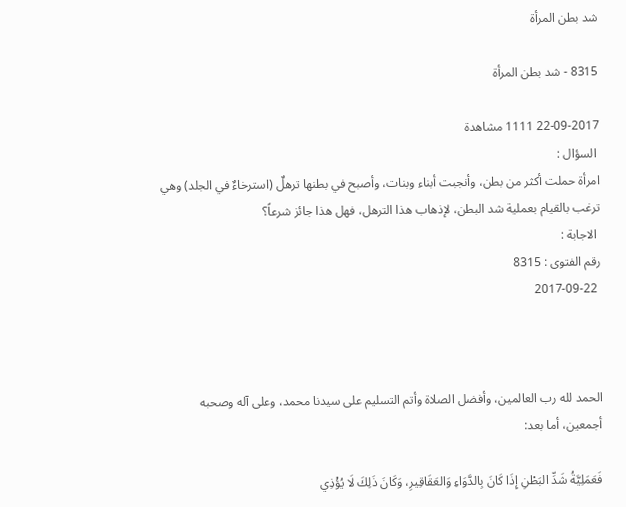شد بطن المرأة

8315 - شد بطن المرأة

22-09-2017 1111 مشاهدة
 السؤال :
امرأة حملت أكثر من بطن، وأنجبت أبناء وبنات، وأصبح في بطنها ترهلٌ (استرخاءٌ في الجلد) وهي ترغب بالقيام بعملية شد البطن، لإذهاب هذا الترهل، فهل هذا جائز شرعاً؟
 الاجابة :
رقم الفتوى : 8315
 2017-09-22



الحمد لله رب العالمين، وأفضل الصلاة وأتم التسليم على سيدنا محمد، وعلى آله وصحبه أجمعين، أما بعد:

فَعَمَلِيَّةُ شَدِّ البَطْنِ إِذَا كَانَ بِالدَّوَاءِ وَالعَقَاقِيرِ، وَكَانَ ذَلِكَ لَا يُؤْذِي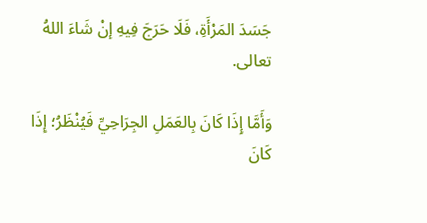جَسَدَ المَرْأَةِ، فَلَا حَرَجَ فِيهِ إنْ شَاءَ اللهُ تعالى.

وَأَمَّا إِذَا كَانَ بِالعَمَلِ الجِرَاحِيِّ فَيُنْظَرُ؛ إِذَا كَانَ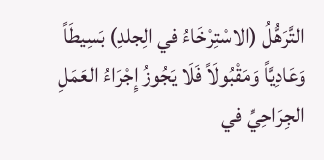التَّرَهُّلُ (الاسْتِرْخَاءُ في الِجلدِ) بَسِيطَاً وَعَادِيَّاً وَمَقْبُولَاً فَلَا يَجُوزُ إِجْرَاءُ العَمَلِ الجِرَاحِيِّ في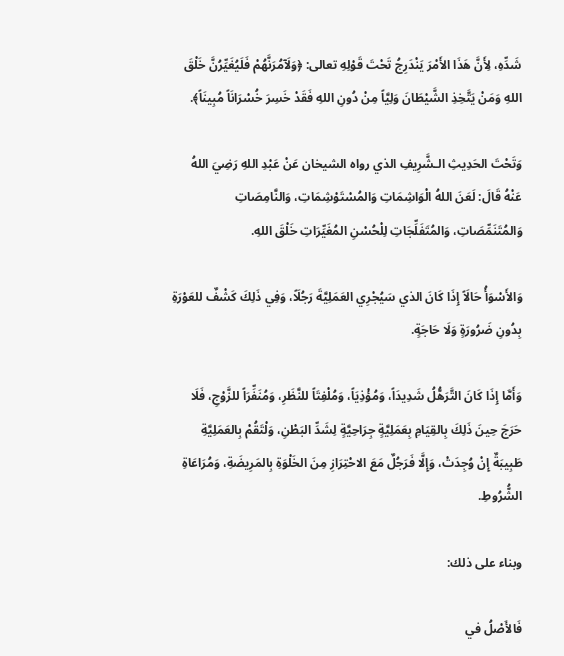شَدِّهِ، لِأَنَّ هَذَا الأَمْرَ يَنْدَرِجُ تَحْتَ قَوْلِهِ تعالى: ﴿وَلَآمُرَنَّهُمْ فَلَيُغَيِّرُنَّ خَلْقَ اللهِ وَمَنْ يَتَّخِذِ الشَّيْطَانَ وَلِيَّاً مِنْ دُونِ اللهِ فَقَدْ خَسِرَ خُسْرَانَاً مُبِينَاً﴾.

وَتَحْتَ الحَدِيثِ الـشَّرِيفِ الذي رواه الشيخان عَنْ عَبْدِ اللهِ رَضِيَ اللهُ عَنْهُ قَالَ: لَعَنَ اللهُ الْوَاشِمَاتِ وَالمُسْتَوْشِمَاتِ، وَالنَّامِصَاتِ وَالمُتَنَمِّصَاتِ، وَالمُتَفَلِّجَاتِ لِلْحُسْنِ المُغَيِّرَاتِ خَلْقَ اللهِ.

وَالأَسْوَأُ حَالَاً إِذَا كَانَ الذي سَيُجْرِي العَمَلِيَّةَ رَجُلَاً، وَفِي ذَلِكَ كَشْفٌ للعَوْرَةِ بِدُونِ ضَرُورَةٍ وَلَا حَاجَةٍ.

وَأَمَّا إِذَا كَانَ التَّرَهُّلُ شَدِيدَاً، وَمُؤْذِيَاً، وَمُلْفِتَاً للنَّظَرِ، وَمُنَفِّرَاً للزَّوْجِ، فَلَا حَرَجَ حِينَ ذَلِكَ بِالقِيَامِ بِعَمَلِيَّةٍ جِرَاحِيَّةٍ لِشَدِّ البَطْنِ، وَلْتَقُمْ بِالعَمَلِيَّةِ طَبِيبَةٌ إِنْ وُجِدَتْ، وَإِلَّا فَرَجُلٌ مَعَ الاحْتِرَازِ مِنَ الخَلْوَةِ بِالمَرِيضَةِ، وَمُرَاعَاةِ الشُّرُوطِ.

وبناء على ذلك:

فَالأَصْلُ في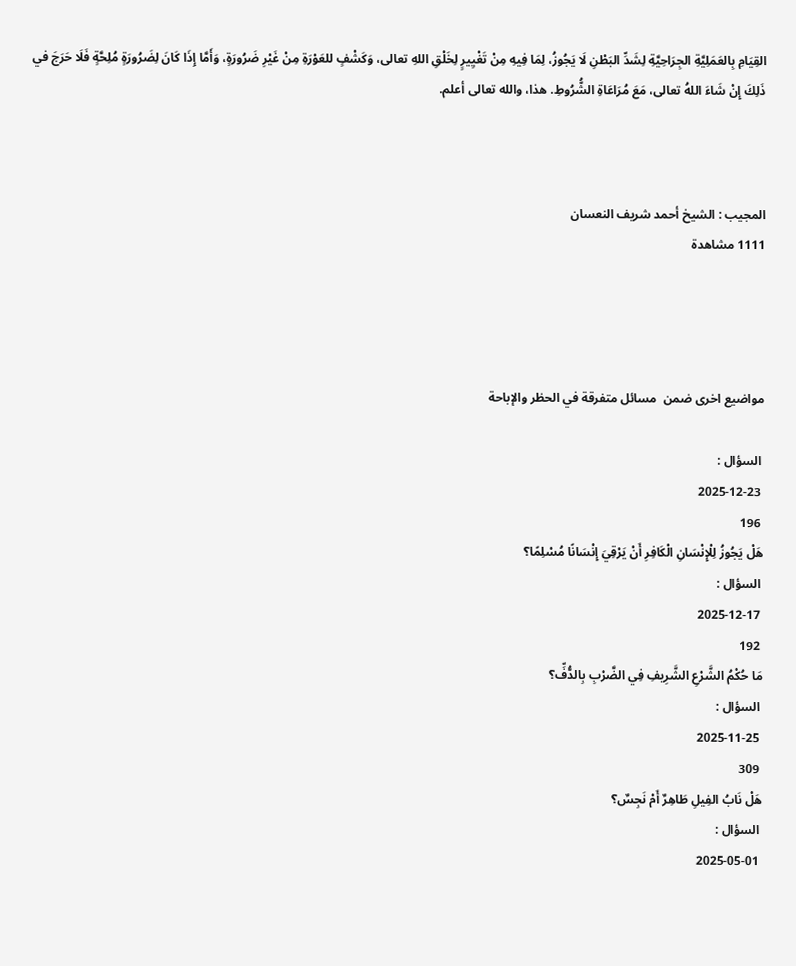القِيَامِ بِالعَمَلِيَّةِ الجِرَاحِيَّةِ لِشَدِّ البَطْنِ لَا يَجُوزُ، لِمَا فِيهِ مِنْ تَغْيِيرٍ لِخَلْقِ اللهِ تعالى، وَكَشْفٍ للعَوْرَةِ مِنْ غَيْرِ ضَرُورَةٍ، وَأَمَّا إِذَا كَانَ لِضَرُورَةٍ مُلِحَّةٍ فَلَا حَرَجَ في ذَلِكَ إِنْ شَاءَ اللهُ تعالى، مَعَ مُرَاعَاةِ الشُّرُوطِ. هذا، والله تعالى أعلم.



المجيب : الشيخ أحمد شريف النعسان
1111 مشاهدة




مواضيع اخرى ضمن  مسائل متفرقة في الحظر والإباحة

 السؤال :
 2025-12-23
 196
هَلْ يَجُوزُ لِلْإِنْسَانِ الْكَافِرِ أَنْ يَرْقِيَ إِنْسَانًا مُسْلِمًا؟
 السؤال :
 2025-12-17
 192
مَا حُكْمُ الشَّرْعِ الشَّرِيفِ فِي الضَّرْبِ بِالدُّفِّ؟
 السؤال :
 2025-11-25
 309
هَلْ نَابُ الفِيلِ طَاهِرٌ أَمْ نَجِسٌ؟
 السؤال :
 2025-05-01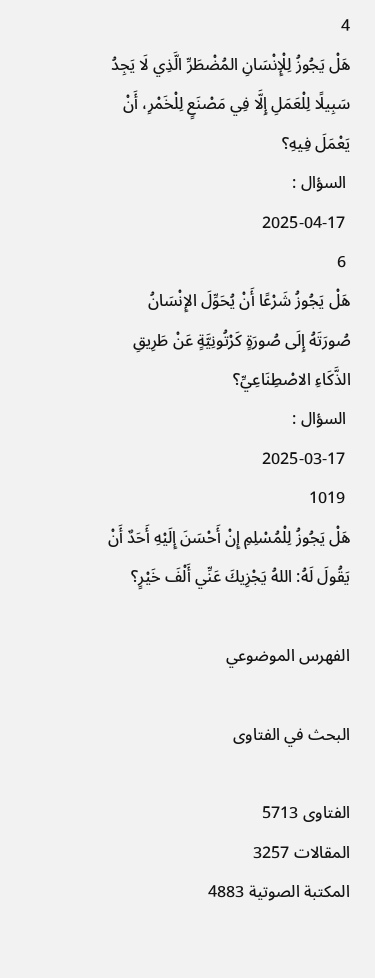4
هَلْ يَجُوزُ لِلْإِنْسَانِ المُضْطَرِّ الَّذِي لَا يَجِدُ سَبِيلًا لِلْعَمَلِ إِلَّا فِي مَصْنَعٍ لِلْخَمْرِ، أَنْ يَعْمَلَ فِيهِ؟
 السؤال :
 2025-04-17
 6
هَلْ يَجُوزُ شَرْعًا أَنْ يُحَوِّلَ الإِنْسَانُ صُورَتَهُ إِلَى صُورَةٍ كَرْتُونِيَّةٍ عَنْ طَرِيقِ الذَّكَاءِ الاصْطِنَاعِيِّ؟
 السؤال :
 2025-03-17
 1019
هَلْ يَجُوزُ لِلْمُسْلِمِ إِنْ أَحْسَنَ إِلَيْهِ أَحَدٌ أَنْ يَقُولَ لَهُ: اللهُ يَجْزِيكَ عَنِّي أَلْفَ خَيْرٍ؟

الفهرس الموضوعي

البحث في الفتاوى

الفتاوى 5713
المقالات 3257
المكتبة الصوتية 4883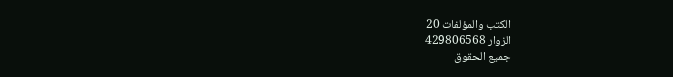الكتب والمؤلفات 20
الزوار 429806568
جميع الحقوق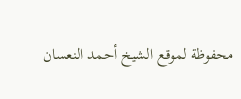محفوظة لموقع الشيخ أحمد النعسان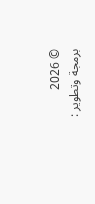© 2026
برمجة وتطوير :